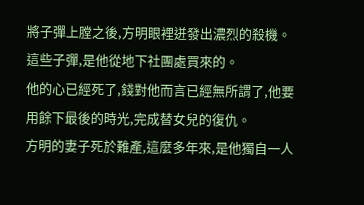將子彈上膛之後,方明眼裡迸發出濃烈的殺機。
這些子彈,是他從地下社團處買來的。
他的心已經死了,錢對他而言已經無所謂了,他要用餘下最後的時光,完成替女兒的復仇。
方明的妻子死於難產,這麼多年來,是他獨自一人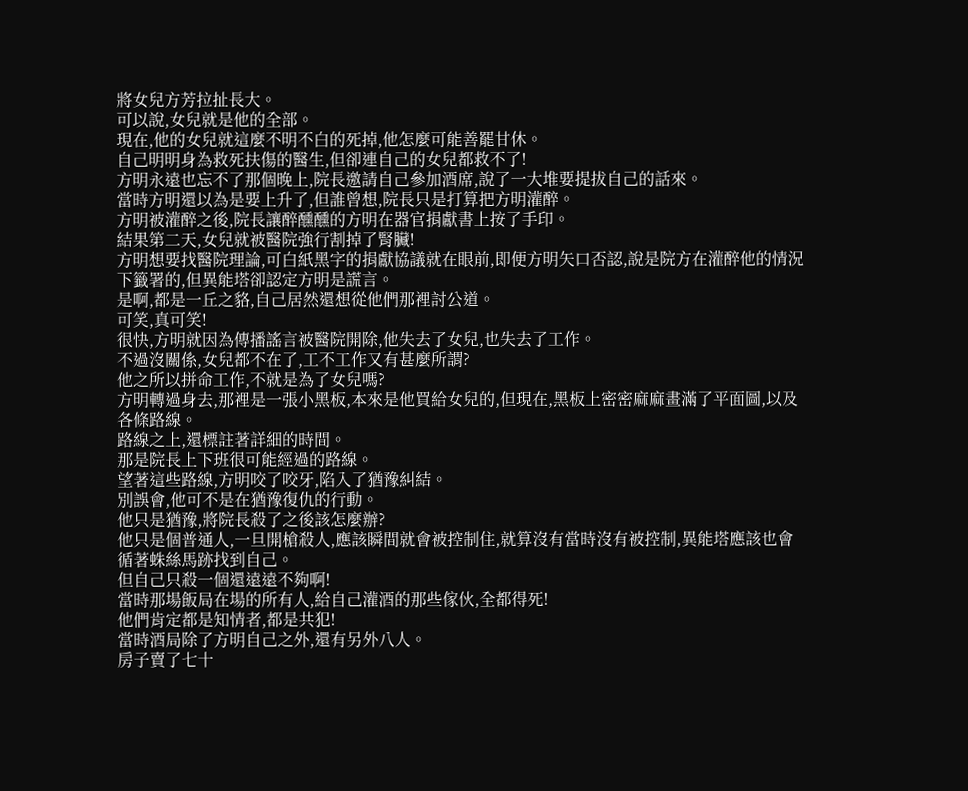將女兒方芳拉扯長大。
可以說,女兒就是他的全部。
現在,他的女兒就這麼不明不白的死掉,他怎麼可能善罷甘休。
自己明明身為救死扶傷的醫生,但卻連自己的女兒都救不了!
方明永遠也忘不了那個晚上,院長邀請自己參加酒席,說了一大堆要提拔自己的話來。
當時方明還以為是要上升了,但誰曾想,院長只是打算把方明灌醉。
方明被灌醉之後,院長讓醉醺醺的方明在器官捐獻書上按了手印。
結果第二天,女兒就被醫院強行割掉了腎臟!
方明想要找醫院理論,可白紙黑字的捐獻協議就在眼前,即便方明矢口否認,說是院方在灌醉他的情況下籤署的,但異能塔卻認定方明是謊言。
是啊,都是一丘之貉,自己居然還想從他們那裡討公道。
可笑,真可笑!
很快,方明就因為傳播謠言被醫院開除,他失去了女兒,也失去了工作。
不過沒關係,女兒都不在了,工不工作又有甚麼所謂?
他之所以拼命工作,不就是為了女兒嗎?
方明轉過身去,那裡是一張小黑板,本來是他買給女兒的,但現在,黑板上密密麻麻畫滿了平面圖,以及各條路線。
路線之上,還標註著詳細的時間。
那是院長上下班很可能經過的路線。
望著這些路線,方明咬了咬牙,陷入了猶豫糾結。
別誤會,他可不是在猶豫復仇的行動。
他只是猶豫,將院長殺了之後該怎麼辦?
他只是個普通人,一旦開槍殺人,應該瞬間就會被控制住,就算沒有當時沒有被控制,異能塔應該也會循著蛛絲馬跡找到自己。
但自己只殺一個還遠遠不夠啊!
當時那場飯局在場的所有人,給自己灌酒的那些傢伙,全都得死!
他們肯定都是知情者,都是共犯!
當時酒局除了方明自己之外,還有另外八人。
房子賣了七十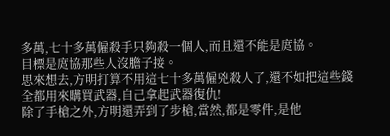多萬,七十多萬僱殺手只夠殺一個人,而且還不能是庹協。
目標是庹協那些人沒膽子接。
思來想去,方明打算不用這七十多萬僱兇殺人了,還不如把這些錢全都用來購買武器,自己拿起武器復仇!
除了手槍之外,方明還弄到了步槍,當然,都是零件,是他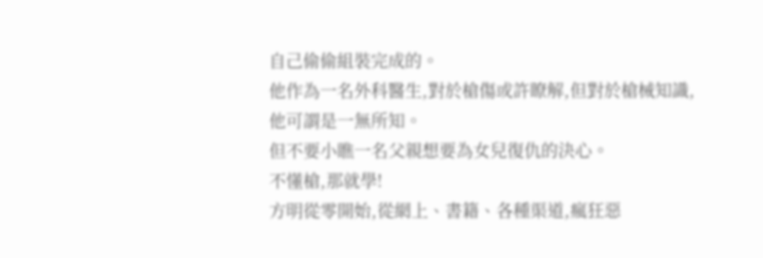自己偷偷組裝完成的。
他作為一名外科醫生,對於槍傷或許瞭解,但對於槍械知識,他可謂是一無所知。
但不要小瞧一名父親想要為女兒復仇的決心。
不懂槍,那就學!
方明從零開始,從網上、書籍、各種渠道,瘋狂惡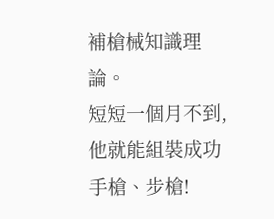補槍械知識理論。
短短一個月不到,他就能組裝成功手槍、步槍!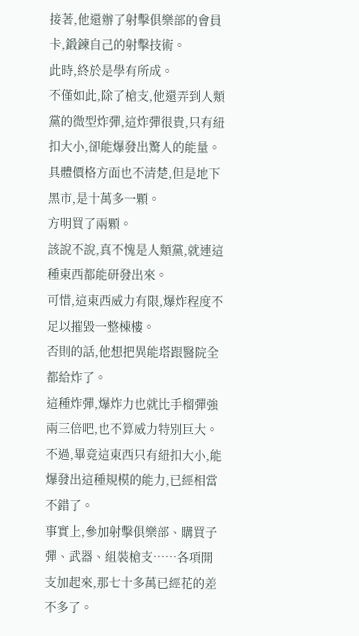接著,他還辦了射擊俱樂部的會員卡,鍛鍊自己的射擊技術。
此時,終於是學有所成。
不僅如此,除了槍支,他還弄到人類黨的微型炸彈,這炸彈很貴,只有紐扣大小,卻能爆發出驚人的能量。
具體價格方面也不清楚,但是地下黑市,是十萬多一顆。
方明買了兩顆。
該說不說,真不愧是人類黨,就連這種東西都能研發出來。
可惜,這東西威力有限,爆炸程度不足以摧毀一整棟樓。
否則的話,他想把異能塔跟醫院全都給炸了。
這種炸彈,爆炸力也就比手榴彈強兩三倍吧,也不算威力特別巨大。
不過,畢竟這東西只有紐扣大小,能爆發出這種規模的能力,已經相當不錯了。
事實上,參加射擊俱樂部、購買子彈、武器、組裝槍支……各項開支加起來,那七十多萬已經花的差不多了。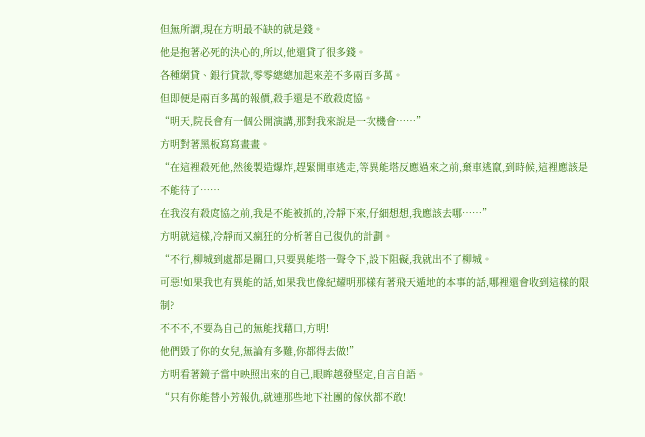但無所謂,現在方明最不缺的就是錢。
他是抱著必死的決心的,所以,他還貸了很多錢。
各種網貸、銀行貸款,零零總總加起來差不多兩百多萬。
但即便是兩百多萬的報價,殺手還是不敢殺庹協。
“明天,院長會有一個公開演講,那對我來說是一次機會……”
方明對著黑板寫寫畫畫。
“在這裡殺死他,然後製造爆炸,趕緊開車逃走,等異能塔反應過來之前,棄車逃竄,到時候,這裡應該是不能待了……
在我沒有殺庹協之前,我是不能被抓的,冷靜下來,仔細想想,我應該去哪……”
方明就這樣,冷靜而又瘋狂的分析著自己復仇的計劃。
“不行,柳城到處都是關口,只要異能塔一聲令下,設下阻礙,我就出不了柳城。
可惡!如果我也有異能的話,如果我也像紀耀明那樣有著飛天遁地的本事的話,哪裡還會收到這樣的限制?
不不不,不要為自己的無能找藉口,方明!
他們毀了你的女兒,無論有多難,你都得去做!”
方明看著鏡子當中映照出來的自己,眼眸越發堅定,自言自語。
“只有你能替小芳報仇,就連那些地下社團的傢伙都不敢!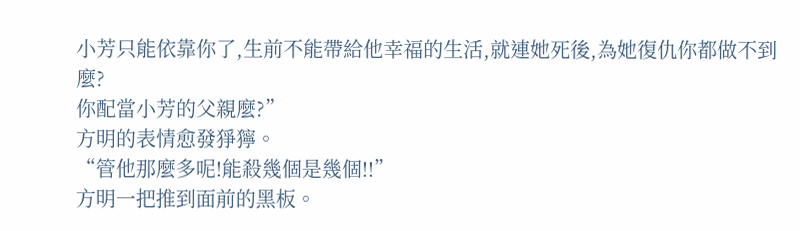小芳只能依靠你了,生前不能帶給他幸福的生活,就連她死後,為她復仇你都做不到麼?
你配當小芳的父親麼?”
方明的表情愈發猙獰。
“管他那麼多呢!能殺幾個是幾個!!”
方明一把推到面前的黑板。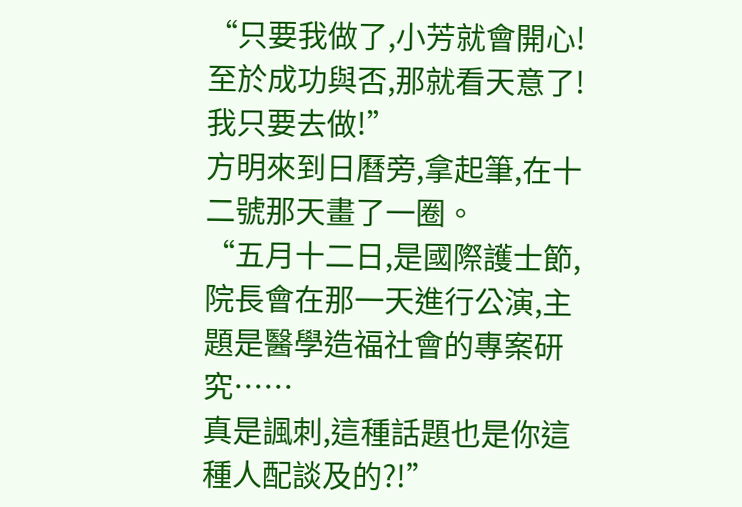“只要我做了,小芳就會開心!至於成功與否,那就看天意了!
我只要去做!”
方明來到日曆旁,拿起筆,在十二號那天畫了一圈。
“五月十二日,是國際護士節,院長會在那一天進行公演,主題是醫學造福社會的專案研究……
真是諷刺,這種話題也是你這種人配談及的?!”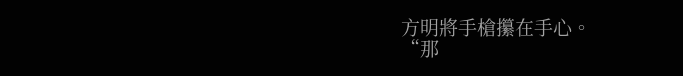方明將手槍攥在手心。
“那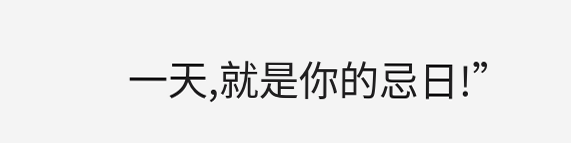一天,就是你的忌日!”